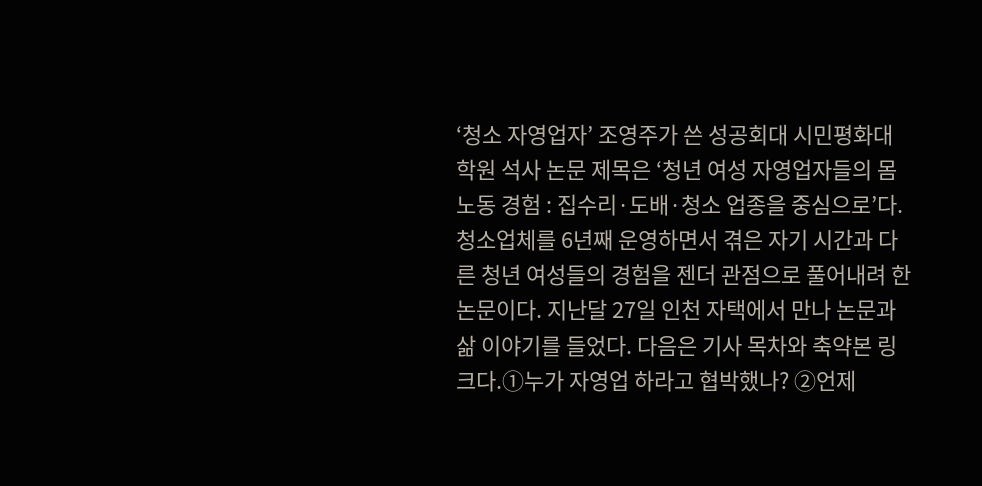‘청소 자영업자’ 조영주가 쓴 성공회대 시민평화대학원 석사 논문 제목은 ‘청년 여성 자영업자들의 몸 노동 경험 : 집수리·도배·청소 업종을 중심으로’다. 청소업체를 6년째 운영하면서 겪은 자기 시간과 다른 청년 여성들의 경험을 젠더 관점으로 풀어내려 한 논문이다. 지난달 27일 인천 자택에서 만나 논문과 삶 이야기를 들었다. 다음은 기사 목차와 축약본 링크다.①누가 자영업 하라고 협박했나? ②언제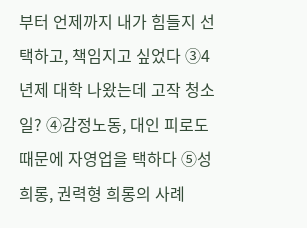부터 언제까지 내가 힘들지 선택하고, 책임지고 싶었다 ③4년제 대학 나왔는데 고작 청소일? ④감정노동, 대인 피로도 때문에 자영업을 택하다 ⑤성희롱, 권력형 희롱의 사례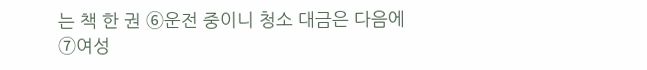는 책 한 권 ⑥운전 중이니 청소 대금은 다음에 ⑦여성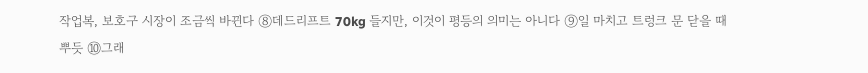작업복, 보호구 시장이 조금씩 바뀐다 ⑧데드리프트 70kg 들지만, 이것이 평등의 의미는 아니다 ⑨일 마치고 트렁크 문 닫을 때 뿌듯 ⑩그래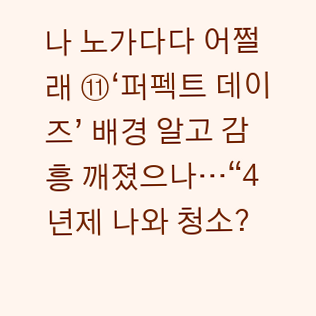나 노가다다 어쩔래 ⑪‘퍼펙트 데이즈’ 배경 알고 감흥 깨졌으나…“4년제 나와 청소?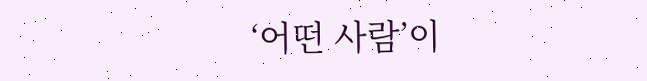‘어떤 사람’이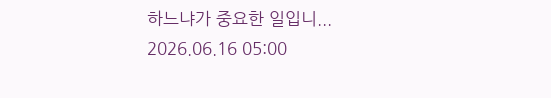하느냐가 중요한 일입니...
2026.06.16 05:00